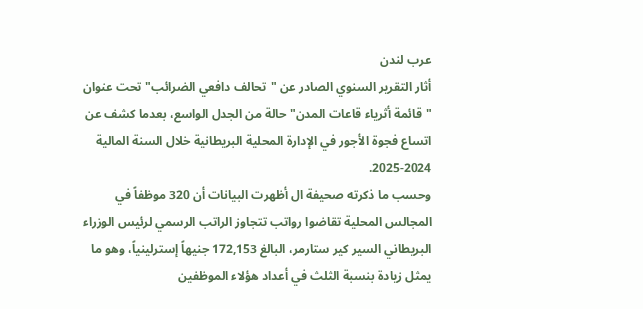عرب لندن
أثار التقرير السنوي الصادر عن "تحالف دافعي الضرائب" تحت عنوان "قائمة أثرياء قاعات المدن" حالة من الجدل الواسع، بعدما كشف عن اتساع فجوة الأجور في الإدارة المحلية البريطانية خلال السنة المالية 2024-2025.
وحسب ما ذكرته صحيفة ال أظهرت البيانات أن 320 موظفاً في المجالس المحلية تقاضوا رواتب تتجاوز الراتب الرسمي لرئيس الوزراء البريطاني السير كير ستارمر، البالغ 172,153 جنيهاً إسترلينياً، وهو ما يمثل زيادة بنسبة الثلث في أعداد هؤلاء الموظفين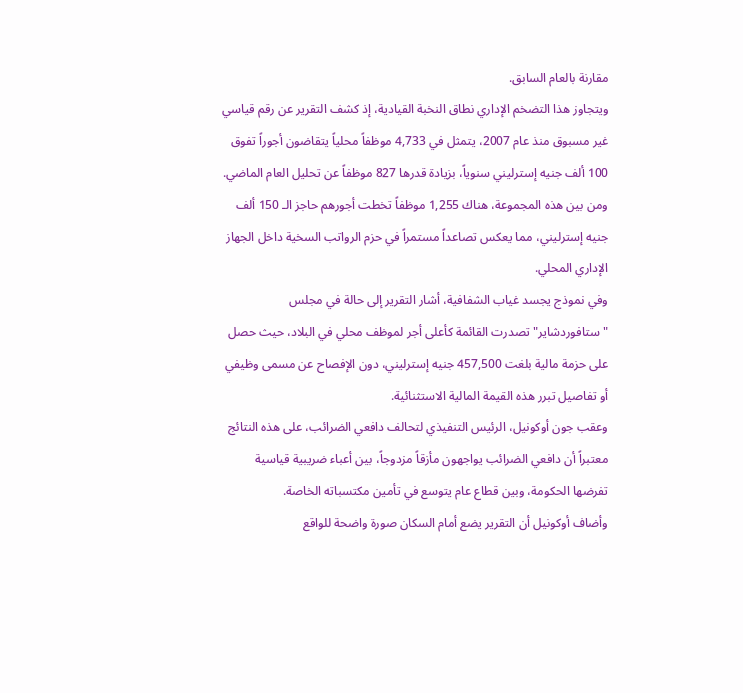مقارنة بالعام السابق.
ويتجاوز هذا التضخم الإداري نطاق النخبة القيادية، إذ كشف التقرير عن رقم قياسي غير مسبوق منذ عام 2007، يتمثل في 4,733 موظفاً محلياً يتقاضون أجوراً تفوق 100 ألف جنيه إسترليني سنوياً، بزيادة قدرها 827 موظفاً عن تحليل العام الماضي. ومن بين هذه المجموعة، هناك 1,255 موظفاً تخطت أجورهم حاجز الـ 150 ألف جنيه إسترليني، مما يعكس تصاعداً مستمراً في حزم الرواتب السخية داخل الجهاز الإداري المحلي.
وفي نموذج يجسد غياب الشفافية، أشار التقرير إلى حالة في مجلس "ستافوردشاير" تصدرت القائمة كأعلى أجر لموظف محلي في البلاد، حيث حصل على حزمة مالية بلغت 457,500 جنيه إسترليني، دون الإفصاح عن مسمى وظيفي أو تفاصيل تبرر هذه القيمة المالية الاستثنائية.
وعقب جون أوكونيل، الرئيس التنفيذي لتحالف دافعي الضرائب، على هذه النتائج معتبراً أن دافعي الضرائب يواجهون مأزقاً مزدوجاً، بين أعباء ضريبية قياسية تفرضها الحكومة، وبين قطاع عام يتوسع في تأمين مكتسباته الخاصة.
وأضاف أوكونيل أن التقرير يضع أمام السكان صورة واضحة للواقع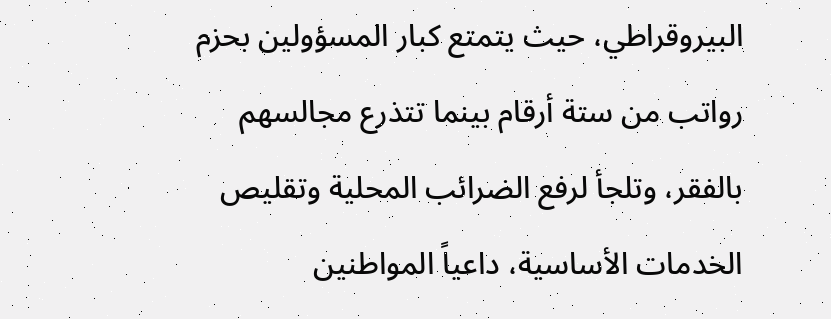البيروقراطي، حيث يتمتع كبار المسؤولين بحزم رواتب من ستة أرقام بينما تتذرع مجالسهم بالفقر، وتلجأ لرفع الضرائب المحلية وتقليص الخدمات الأساسية، داعياً المواطنين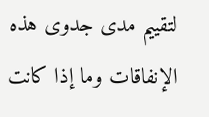لتقييم مدى جدوى هذه الإنفاقات وما إذا كانت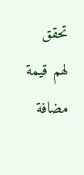تحقق لهم قيمة مضافة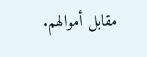مقابل أموالهم.